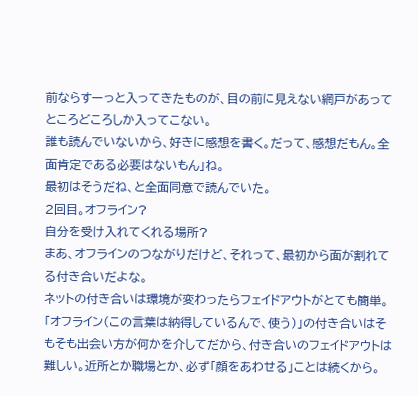前ならすーっと入ってきたものが、目の前に見えない網戸があってところどころしか入ってこない。
誰も読んでいないから、好きに感想を書く。だって、感想だもん。全面肯定である必要はないもん」ね。
最初はそうだね、と全面同意で読んでいた。
2回目。オフライン?
自分を受け入れてくれる場所?
まあ、オフラインのつながりだけど、それって、最初から面が割れてる付き合いだよな。
ネットの付き合いは環境が変わったらフェイドアウトがとても簡単。「オフライン(この言葉は納得しているんで、使う)」の付き合いはそもそも出会い方が何かを介してだから、付き合いのフェイドアウトは難しい。近所とか職場とか、必ず「顔をあわせる」ことは続くから。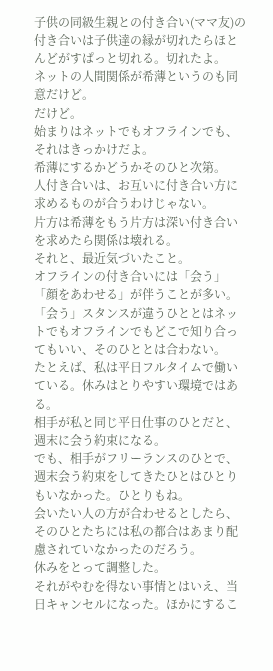子供の同級生親との付き合い(ママ友)の付き合いは子供達の縁が切れたらほとんどがすぱっと切れる。切れたよ。
ネットの人間関係が希薄というのも同意だけど。
だけど。
始まりはネットでもオフラインでも、それはきっかけだよ。
希薄にするかどうかそのひと次第。
人付き合いは、お互いに付き合い方に求めるものが合うわけじゃない。
片方は希薄をもう片方は深い付き合いを求めたら関係は壊れる。
それと、最近気づいたこと。
オフラインの付き合いには「会う」「顔をあわせる」が伴うことが多い。
「会う」スタンスが違うひととはネットでもオフラインでもどこで知り合ってもいい、そのひととは合わない。
たとえば、私は平日フルタイムで働いている。休みはとりやすい環境ではある。
相手が私と同じ平日仕事のひとだと、週末に会う約束になる。
でも、相手がフリーランスのひとで、週末会う約束をしてきたひとはひとりもいなかった。ひとりもね。
会いたい人の方が合わせるとしたら、そのひとたちには私の都合はあまり配慮されていなかったのだろう。
休みをとって調整した。
それがやむを得ない事情とはいえ、当日キャンセルになった。ほかにするこ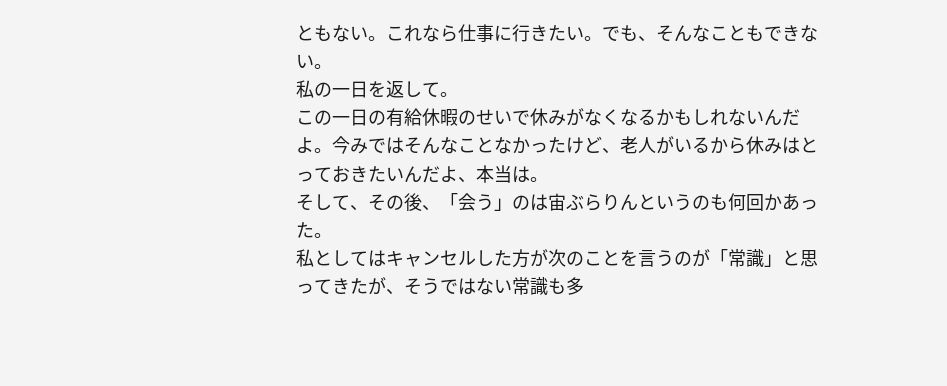ともない。これなら仕事に行きたい。でも、そんなこともできない。
私の一日を返して。
この一日の有給休暇のせいで休みがなくなるかもしれないんだよ。今みではそんなことなかったけど、老人がいるから休みはとっておきたいんだよ、本当は。
そして、その後、「会う」のは宙ぶらりんというのも何回かあった。
私としてはキャンセルした方が次のことを言うのが「常識」と思ってきたが、そうではない常識も多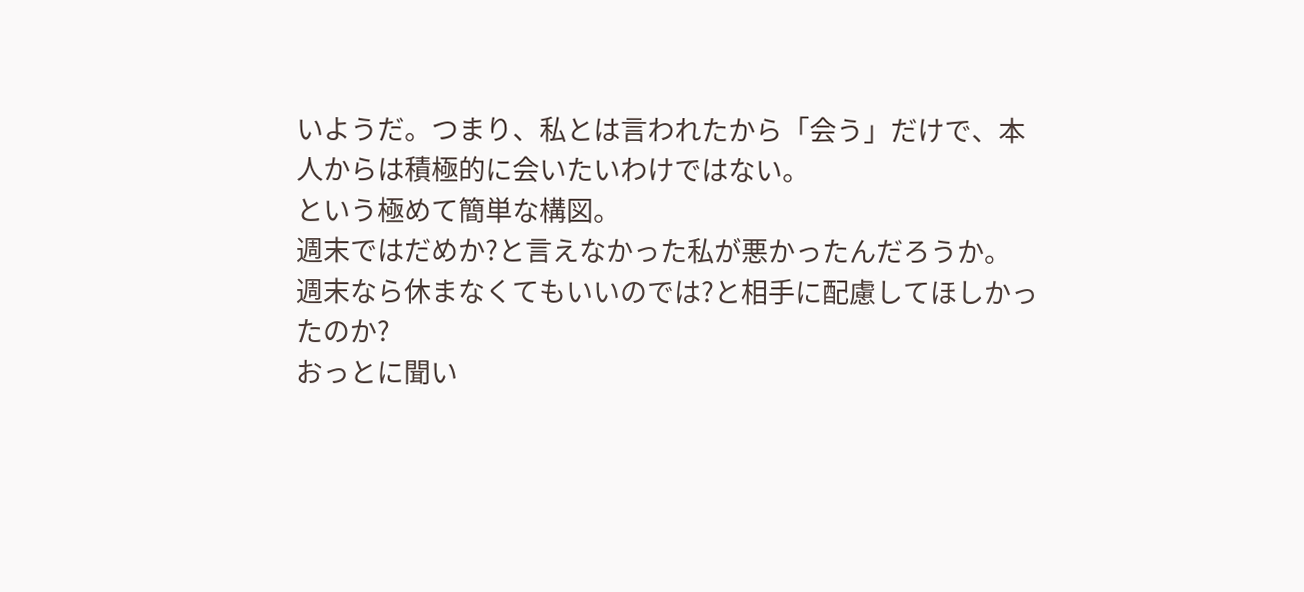いようだ。つまり、私とは言われたから「会う」だけで、本人からは積極的に会いたいわけではない。
という極めて簡単な構図。
週末ではだめか?と言えなかった私が悪かったんだろうか。
週末なら休まなくてもいいのでは?と相手に配慮してほしかったのか?
おっとに聞い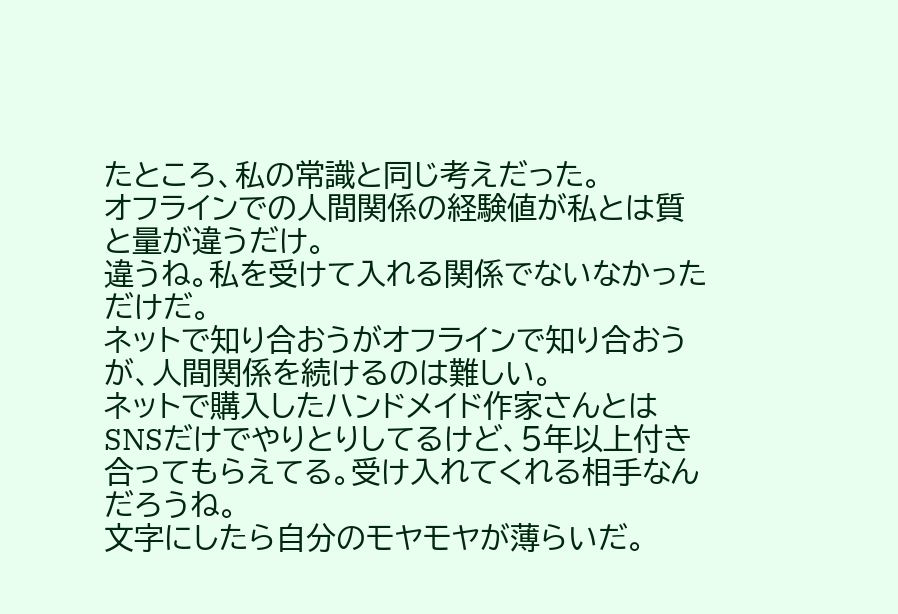たところ、私の常識と同じ考えだった。
オフラインでの人間関係の経験値が私とは質と量が違うだけ。
違うね。私を受けて入れる関係でないなかっただけだ。
ネットで知り合おうがオフラインで知り合おうが、人間関係を続けるのは難しい。
ネットで購入したハンドメイド作家さんとはSNSだけでやりとりしてるけど、5年以上付き合ってもらえてる。受け入れてくれる相手なんだろうね。
文字にしたら自分のモヤモヤが薄らいだ。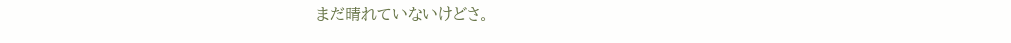まだ晴れていないけどさ。